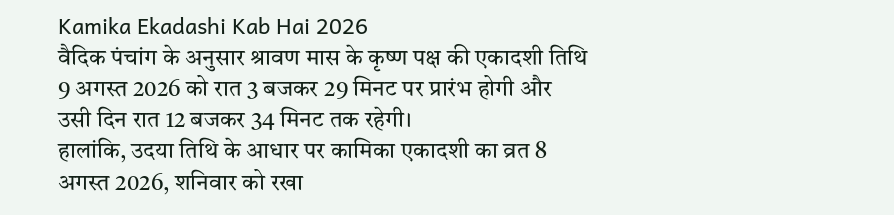Kamika Ekadashi Kab Hai 2026
वैदिक पंचांग के अनुसार श्रावण मास के कृष्ण पक्ष की एकादशी तिथि 9 अगस्त 2026 को रात 3 बजकर 29 मिनट पर प्रारंभ होगी और उसी दिन रात 12 बजकर 34 मिनट तक रहेगी।
हालांकि, उदया तिथि के आधार पर कामिका एकादशी का व्रत 8 अगस्त 2026, शनिवार को रखा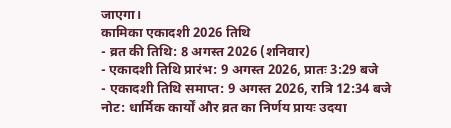जाएगा।
कामिका एकादशी 2026 तिथि
- व्रत की तिथि: 8 अगस्त 2026 (शनिवार)
- एकादशी तिथि प्रारंभ: 9 अगस्त 2026, प्रातः 3:29 बजे
- एकादशी तिथि समाप्त: 9 अगस्त 2026, रात्रि 12:34 बजे
नोट: धार्मिक कार्यों और व्रत का निर्णय प्रायः उदया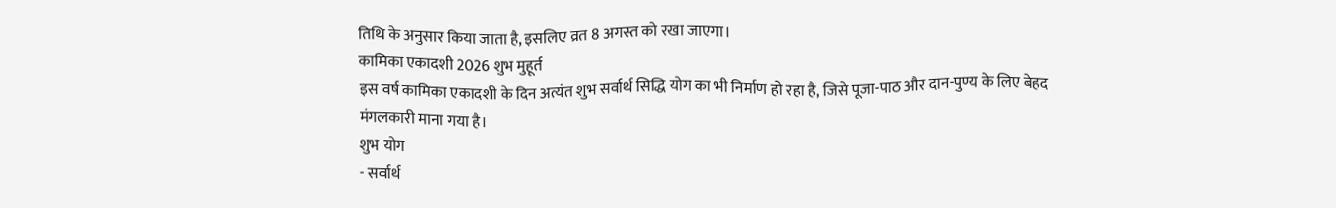तिथि के अनुसार किया जाता है, इसलिए व्रत 8 अगस्त को रखा जाएगा।
कामिका एकादशी 2026 शुभ मुहूर्त
इस वर्ष कामिका एकादशी के दिन अत्यंत शुभ सर्वार्थ सिद्धि योग का भी निर्माण हो रहा है, जिसे पूजा-पाठ और दान-पुण्य के लिए बेहद मंगलकारी माना गया है।
शुभ योग
- सर्वार्थ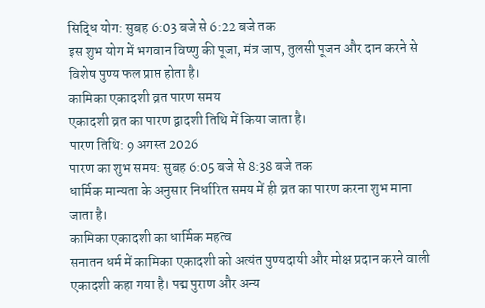सिद्धि योग: सुबह 6:03 बजे से 6:22 बजे तक
इस शुभ योग में भगवान विष्णु की पूजा, मंत्र जाप, तुलसी पूजन और दान करने से विशेष पुण्य फल प्राप्त होता है।
कामिका एकादशी व्रत पारण समय
एकादशी व्रत का पारण द्वादशी तिथि में किया जाता है।
पारण तिथि: 9 अगस्त 2026
पारण का शुभ समय: सुबह 6:05 बजे से 8:38 बजे तक
धार्मिक मान्यता के अनुसार निर्धारित समय में ही व्रत का पारण करना शुभ माना जाता है।
कामिका एकादशी का धार्मिक महत्व
सनातन धर्म में कामिका एकादशी को अत्यंत पुण्यदायी और मोक्ष प्रदान करने वाली एकादशी कहा गया है। पद्म पुराण और अन्य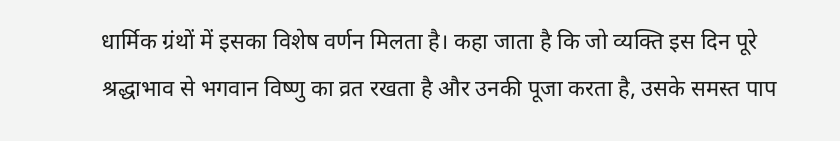धार्मिक ग्रंथों में इसका विशेष वर्णन मिलता है। कहा जाता है कि जो व्यक्ति इस दिन पूरे श्रद्धाभाव से भगवान विष्णु का व्रत रखता है और उनकी पूजा करता है, उसके समस्त पाप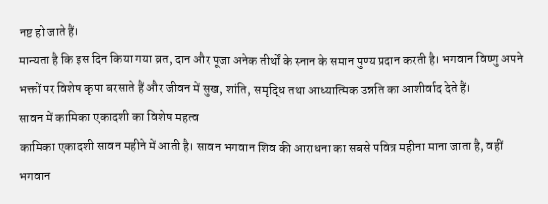नष्ट हो जाते हैं।
मान्यता है कि इस दिन किया गया व्रत, दान और पूजा अनेक तीर्थों के स्नान के समान पुण्य प्रदान करती है। भगवान विष्णु अपने भक्तों पर विशेष कृपा बरसाते हैं और जीवन में सुख, शांति, समृद्धि तथा आध्यात्मिक उन्नति का आशीर्वाद देते हैं।
सावन में कामिका एकादशी का विशेष महत्व
कामिका एकादशी सावन महीने में आती है। सावन भगवान शिव की आराधना का सबसे पवित्र महीना माना जाता है, वहीं भगवान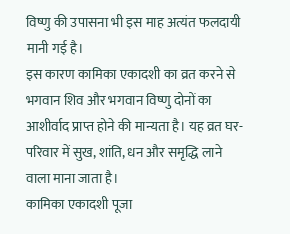विष्णु की उपासना भी इस माह अत्यंत फलदायी मानी गई है।
इस कारण कामिका एकादशी का व्रत करने से भगवान शिव और भगवान विष्णु दोनों का आशीर्वाद प्राप्त होने की मान्यता है। यह व्रत घर-परिवार में सुख, शांति, धन और समृद्धि लाने वाला माना जाता है।
कामिका एकादशी पूजा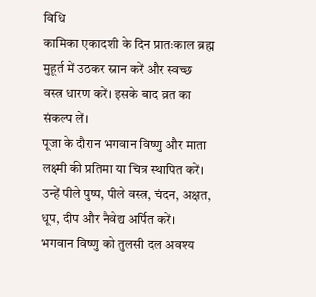विधि
कामिका एकादशी के दिन प्रातःकाल ब्रह्म मुहूर्त में उठकर स्नान करें और स्वच्छ वस्त्र धारण करें। इसके बाद व्रत का संकल्प लें।
पूजा के दौरान भगवान विष्णु और माता लक्ष्मी की प्रतिमा या चित्र स्थापित करें। उन्हें पीले पुष्प, पीले वस्त्र, चंदन, अक्षत, धूप, दीप और नैवेद्य अर्पित करें।
भगवान विष्णु को तुलसी दल अवश्य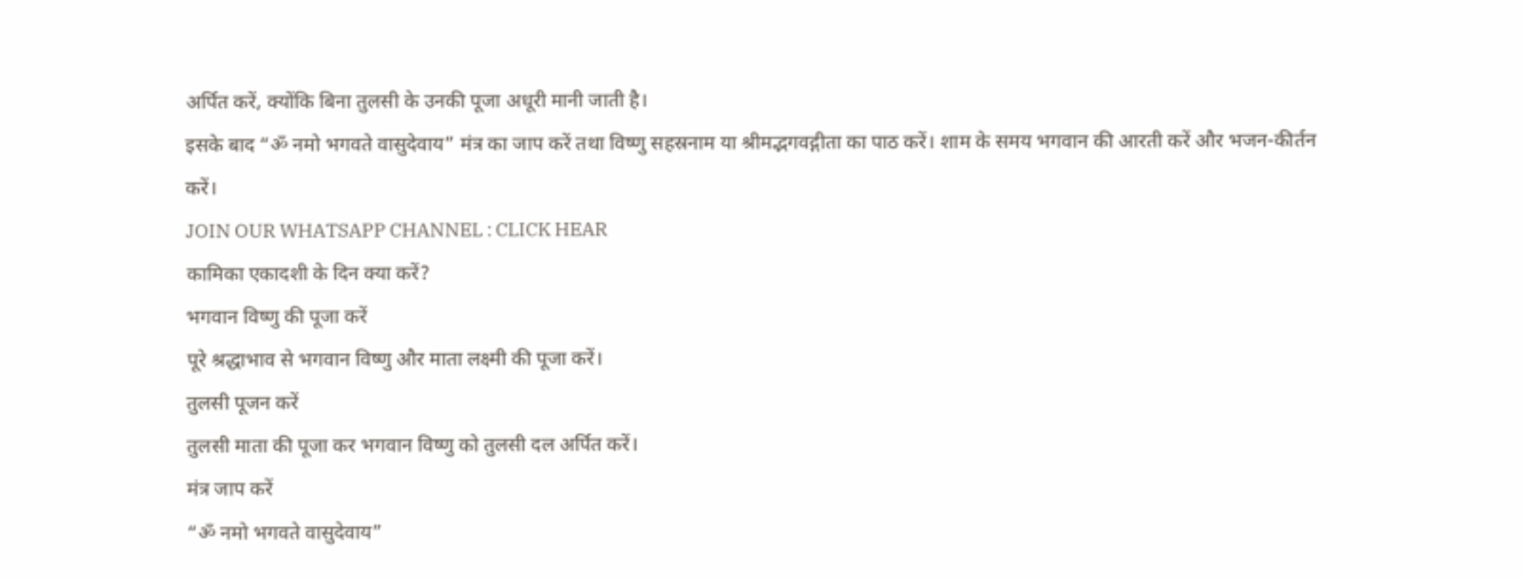अर्पित करें, क्योंकि बिना तुलसी के उनकी पूजा अधूरी मानी जाती है।
इसके बाद “ॐ नमो भगवते वासुदेवाय” मंत्र का जाप करें तथा विष्णु सहस्रनाम या श्रीमद्भगवद्गीता का पाठ करें। शाम के समय भगवान की आरती करें और भजन-कीर्तन करें।
JOIN OUR WHATSAPP CHANNEL : CLICK HEAR
कामिका एकादशी के दिन क्या करें?
भगवान विष्णु की पूजा करें
पूरे श्रद्धाभाव से भगवान विष्णु और माता लक्ष्मी की पूजा करें।
तुलसी पूजन करें
तुलसी माता की पूजा कर भगवान विष्णु को तुलसी दल अर्पित करें।
मंत्र जाप करें
“ॐ नमो भगवते वासुदेवाय”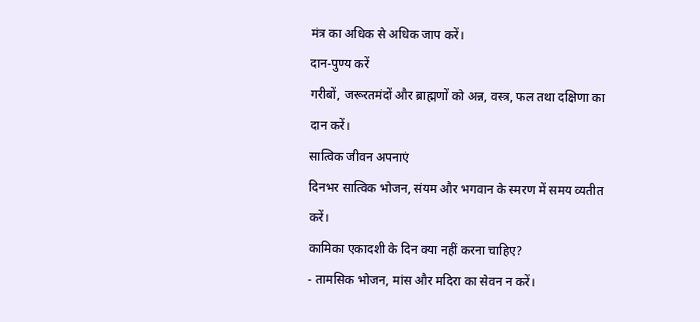मंत्र का अधिक से अधिक जाप करें।
दान-पुण्य करें
गरीबों, जरूरतमंदों और ब्राह्मणों को अन्न, वस्त्र, फल तथा दक्षिणा का दान करें।
सात्विक जीवन अपनाएं
दिनभर सात्विक भोजन, संयम और भगवान के स्मरण में समय व्यतीत करें।
कामिका एकादशी के दिन क्या नहीं करना चाहिए?
- तामसिक भोजन, मांस और मदिरा का सेवन न करें।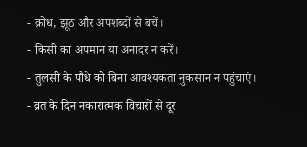- क्रोध, झूठ और अपशब्दों से बचें।
- किसी का अपमान या अनादर न करें।
- तुलसी के पौधे को बिना आवश्यकता नुकसान न पहुंचाएं।
- व्रत के दिन नकारात्मक विचारों से दूर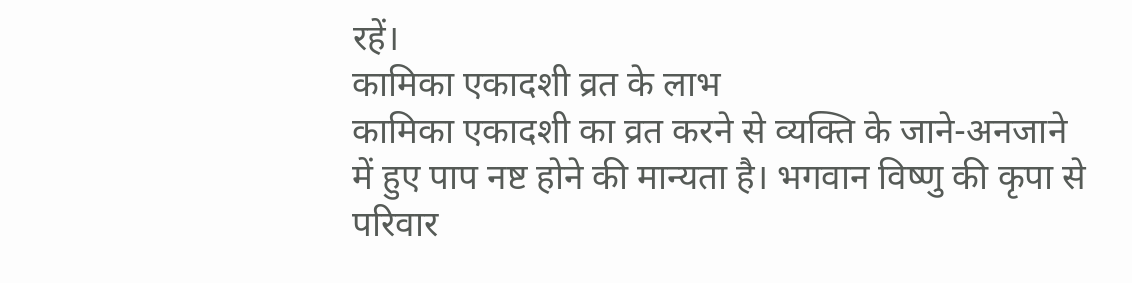रहें।
कामिका एकादशी व्रत के लाभ
कामिका एकादशी का व्रत करने से व्यक्ति के जाने-अनजाने में हुए पाप नष्ट होने की मान्यता है। भगवान विष्णु की कृपा से परिवार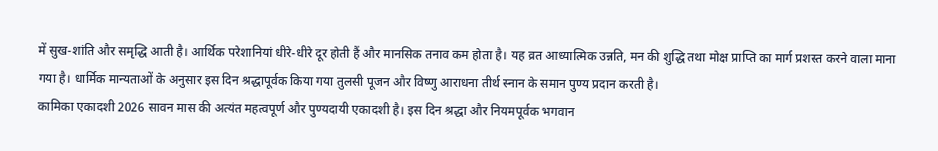में सुख-शांति और समृद्धि आती है। आर्थिक परेशानियां धीरे-धीरे दूर होती हैं और मानसिक तनाव कम होता है। यह व्रत आध्यात्मिक उन्नति, मन की शुद्धि तथा मोक्ष प्राप्ति का मार्ग प्रशस्त करने वाला माना गया है। धार्मिक मान्यताओं के अनुसार इस दिन श्रद्धापूर्वक किया गया तुलसी पूजन और विष्णु आराधना तीर्थ स्नान के समान पुण्य प्रदान करती है।
कामिका एकादशी 2026 सावन मास की अत्यंत महत्वपूर्ण और पुण्यदायी एकादशी है। इस दिन श्रद्धा और नियमपूर्वक भगवान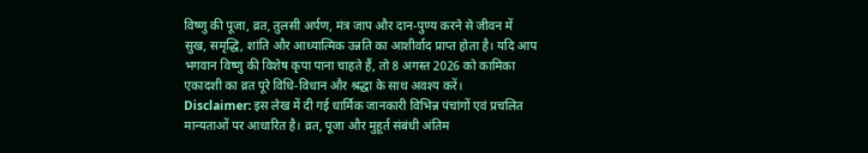विष्णु की पूजा, व्रत, तुलसी अर्पण, मंत्र जाप और दान-पुण्य करने से जीवन में सुख, समृद्धि, शांति और आध्यात्मिक उन्नति का आशीर्वाद प्राप्त होता है। यदि आप भगवान विष्णु की विशेष कृपा पाना चाहते हैं, तो 8 अगस्त 2026 को कामिका एकादशी का व्रत पूरे विधि-विधान और श्रद्धा के साथ अवश्य करें।
Disclaimer: इस लेख में दी गई धार्मिक जानकारी विभिन्न पंचांगों एवं प्रचलित मान्यताओं पर आधारित है। व्रत, पूजा और मुहूर्त संबंधी अंतिम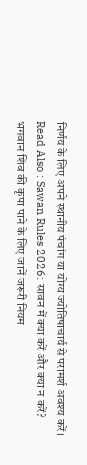निर्णय के लिए अपने स्थानीय पंचांग या योग्य ज्योतिषाचार्य से परामर्श अवश्य करें।
Read Also : Sawan Rules 2026: सावन में क्या करें और क्या न करें? भगवान शिव की कृपा पाने के लिए जानें जरूरी नियम